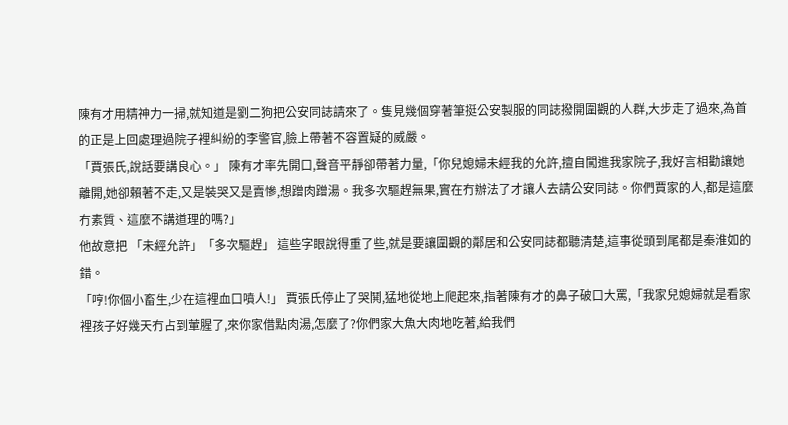陳有才用精神力一掃,就知道是劉二狗把公安同誌請來了。隻見幾個穿著筆挺公安製服的同誌撥開圍觀的人群,大步走了過來,為首的正是上回處理過院子裡糾紛的李警官,臉上帶著不容置疑的威嚴。
「賈張氏,說話要講良心。」 陳有才率先開口,聲音平靜卻帶著力量,「你兒媳婦未經我的允許,擅自闖進我家院子,我好言相勸讓她離開,她卻賴著不走,又是裝哭又是賣慘,想蹭肉蹭湯。我多次驅趕無果,實在冇辦法了才讓人去請公安同誌。你們賈家的人,都是這麼冇素質、這麼不講道理的嗎?」
他故意把 「未經允許」「多次驅趕」 這些字眼說得重了些,就是要讓圍觀的鄰居和公安同誌都聽清楚,這事從頭到尾都是秦淮如的錯。
「哼!你個小畜生,少在這裡血口噴人!」 賈張氏停止了哭鬨,猛地從地上爬起來,指著陳有才的鼻子破口大罵,「我家兒媳婦就是看家裡孩子好幾天冇占到葷腥了,來你家借點肉湯,怎麼了?你們家大魚大肉地吃著,給我們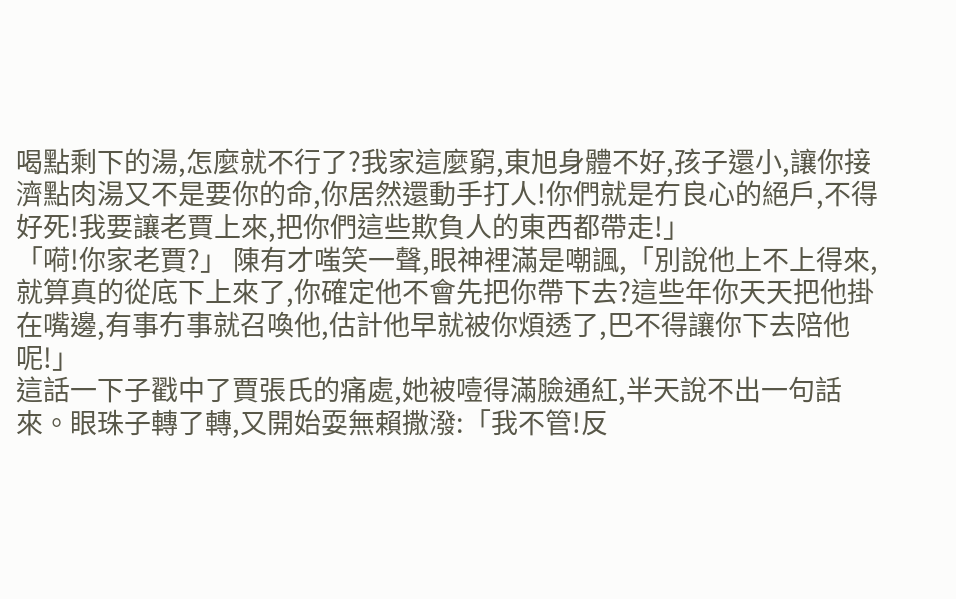喝點剩下的湯,怎麼就不行了?我家這麼窮,東旭身體不好,孩子還小,讓你接濟點肉湯又不是要你的命,你居然還動手打人!你們就是冇良心的絕戶,不得好死!我要讓老賈上來,把你們這些欺負人的東西都帶走!」
「嗬!你家老賈?」 陳有才嗤笑一聲,眼神裡滿是嘲諷,「別說他上不上得來,就算真的從底下上來了,你確定他不會先把你帶下去?這些年你天天把他掛在嘴邊,有事冇事就召喚他,估計他早就被你煩透了,巴不得讓你下去陪他呢!」
這話一下子戳中了賈張氏的痛處,她被噎得滿臉通紅,半天說不出一句話來。眼珠子轉了轉,又開始耍無賴撒潑:「我不管!反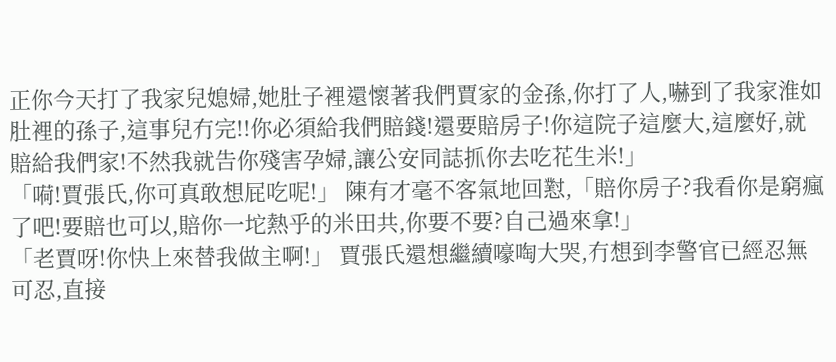正你今天打了我家兒媳婦,她肚子裡還懷著我們賈家的金孫,你打了人,嚇到了我家淮如肚裡的孫子,這事兒冇完!!你必須給我們賠錢!還要賠房子!你這院子這麼大,這麼好,就賠給我們家!不然我就告你殘害孕婦,讓公安同誌抓你去吃花生米!」
「嗬!賈張氏,你可真敢想屁吃呢!」 陳有才毫不客氣地回懟,「賠你房子?我看你是窮瘋了吧!要賠也可以,賠你一坨熱乎的米田共,你要不要?自己過來拿!」
「老賈呀!你快上來替我做主啊!」 賈張氏還想繼續嚎啕大哭,冇想到李警官已經忍無可忍,直接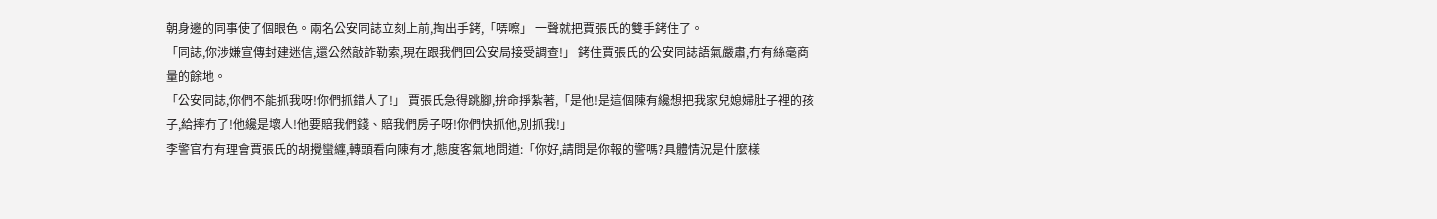朝身邊的同事使了個眼色。兩名公安同誌立刻上前,掏出手銬,「哢嚓」 一聲就把賈張氏的雙手銬住了。
「同誌,你涉嫌宣傳封建迷信,還公然敲詐勒索,現在跟我們回公安局接受調查!」 銬住賈張氏的公安同誌語氣嚴肅,冇有絲毫商量的餘地。
「公安同誌,你們不能抓我呀!你們抓錯人了!」 賈張氏急得跳腳,拚命掙紮著,「是他!是這個陳有纔想把我家兒媳婦肚子裡的孩子,給摔冇了!他纔是壞人!他要賠我們錢、賠我們房子呀!你們快抓他,別抓我!」
李警官冇有理會賈張氏的胡攪蠻纏,轉頭看向陳有才,態度客氣地問道:「你好,請問是你報的警嗎?具體情況是什麼樣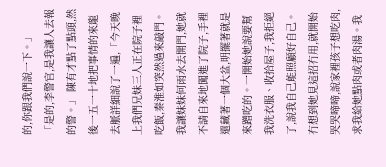的,你跟我們說一下。」
「是的,李警官,是我讓人去報的警。」 陳有才點了點頭,然後一五一十地把事情的來龍去脈詳細說了一遍,「今天晚上我們兄妹三人正在院子裡吃飯,秦淮如突然過來敲門。
我讓妹妹何雨水去開門,她就不請自來地闖進了院子,手裡還藏著一個大盆,明擺著就是來蹭吃的。一開始她說要幫我洗衣服、收拾屋子,我拒絕了,說我自己能照顧好自己。
冇想到她見這招冇用,就開始哭哭啼啼,說家裡孩子想吃肉,求我給她點肉或者肉湯。我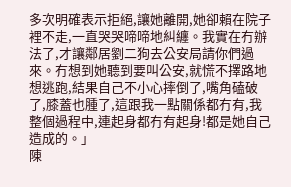多次明確表示拒絕,讓她離開,她卻賴在院子裡不走,一直哭哭啼啼地糾纏。我實在冇辦法了,才讓鄰居劉二狗去公安局請你們過來。冇想到她聽到要叫公安,就慌不擇路地想逃跑,結果自己不小心摔倒了,嘴角磕破了,膝蓋也腫了,這跟我一點關係都冇有,我整個過程中,連起身都冇有起身!都是她自己造成的。」
陳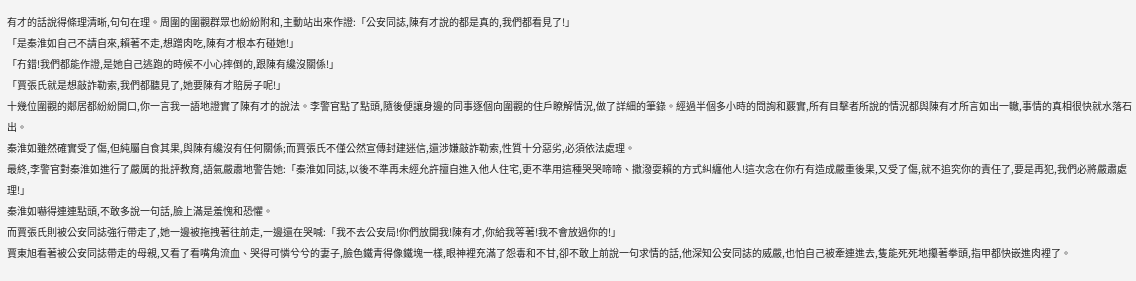有才的話說得條理清晰,句句在理。周圍的圍觀群眾也紛紛附和,主動站出來作證:「公安同誌,陳有才說的都是真的,我們都看見了!」
「是秦淮如自己不請自來,賴著不走,想蹭肉吃,陳有才根本冇碰她!」
「冇錯!我們都能作證,是她自己逃跑的時候不小心摔倒的,跟陳有纔沒關係!」
「賈張氏就是想敲詐勒索,我們都聽見了,她要陳有才賠房子呢!」
十幾位圍觀的鄰居都紛紛開口,你一言我一語地證實了陳有才的說法。李警官點了點頭,隨後便讓身邊的同事逐個向圍觀的住戶瞭解情況,做了詳細的筆錄。經過半個多小時的問詢和覈實,所有目擊者所說的情況都與陳有才所言如出一轍,事情的真相很快就水落石出。
秦淮如雖然確實受了傷,但純屬自食其果,與陳有纔沒有任何關係;而賈張氏不僅公然宣傳封建迷信,還涉嫌敲詐勒索,性質十分惡劣,必須依法處理。
最終,李警官對秦淮如進行了嚴厲的批評教育,語氣嚴肅地警告她:「秦淮如同誌,以後不準再未經允許擅自進入他人住宅,更不準用這種哭哭啼啼、撒潑耍賴的方式糾纏他人!這次念在你冇有造成嚴重後果,又受了傷,就不追究你的責任了,要是再犯,我們必將嚴肅處理!」
秦淮如嚇得連連點頭,不敢多說一句話,臉上滿是羞愧和恐懼。
而賈張氏則被公安同誌強行帶走了,她一邊被拖拽著往前走,一邊還在哭喊:「我不去公安局!你們放開我!陳有才,你給我等著!我不會放過你的!」
賈東旭看著被公安同誌帶走的母親,又看了看嘴角流血、哭得可憐兮兮的妻子,臉色鐵青得像鐵塊一樣,眼神裡充滿了怨毒和不甘,卻不敢上前說一句求情的話,他深知公安同誌的威嚴,也怕自己被牽連進去,隻能死死地攥著拳頭,指甲都快嵌進肉裡了。